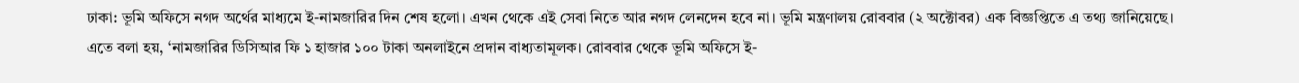ঢাকা: ভূমি অফিসে নগদ অর্থের মাধ্যমে ই-নামজারির দিন শেষ হলো। এখন থেকে এই সেবা নিতে আর নগদ লেনদেন হবে না। ভূমি মন্ত্রণালয় রোববার (২ অক্টোবর) এক বিজ্ঞপ্তিতে এ তথ্য জানিয়েছে।
এতে বলা হয়, ‘নামজারির ডিসিআর ফি ১ হাজার ১০০ টাকা অনলাইনে প্রদান বাধ্যতামূলক। রোববার থেকে ভূমি অফিসে ই-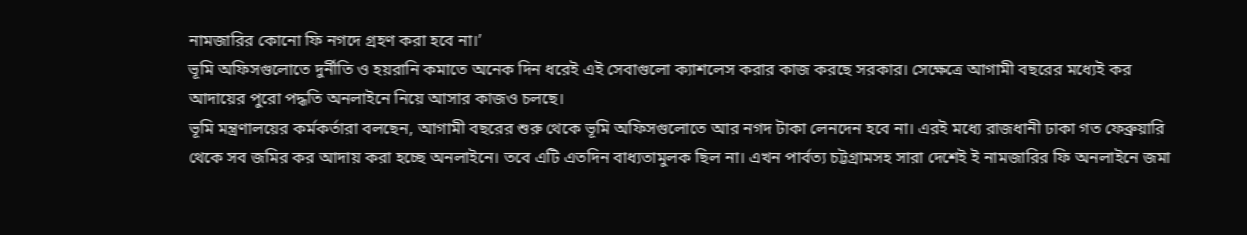নামজারির কোনো ফি নগদে গ্রহণ করা হবে না।’
ভূমি অফিসগুলোতে দুর্নীতি ও হয়রানি কমাতে অনেক দিন ধরেই এই সেবাগুলো ক্যাশলেস করার কাজ করছে সরকার। সেক্ষেত্রে আগামী বছরের মধ্যেই কর আদায়ের পুরো পদ্ধতি অনলাইনে নিয়ে আসার কাজও চলছে।
ভূমি মন্ত্রণালয়ের কর্মকর্তারা বলছেন, আগামী বছরের শুরু থেকে ভূমি অফিসগুলোতে আর নগদ টাকা লেনদেন হবে না। এরই মধ্যে রাজধানী ঢাকা গত ফেব্রুয়ারি থেকে সব জমির কর আদায় করা হচ্ছে অনলাইনে। তবে এটি এতদিন বাধ্যতামুলক ছিল না। এখন পার্বত্য চট্টগ্রামসহ সারা দেশেই ই নামজারির ফি অনলাইনে জমা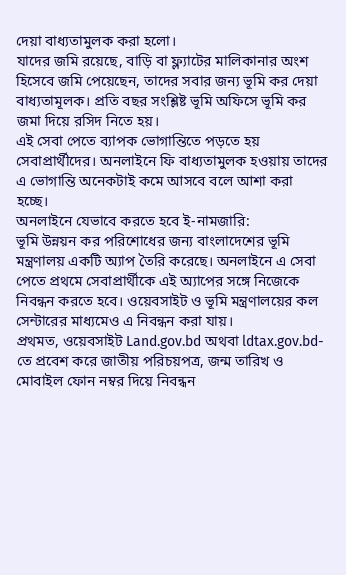দেয়া বাধ্যতামুলক করা হলো।
যাদের জমি রয়েছে, বাড়ি বা ফ্ল্যাটের মালিকানার অংশ হিসেবে জমি পেয়েছেন, তাদের সবার জন্য ভূমি কর দেয়া বাধ্যতামূলক। প্রতি বছর সংশ্লিষ্ট ভূমি অফিসে ভূমি কর জমা দিয়ে রসিদ নিতে হয়।
এই সেবা পেতে ব্যাপক ভোগান্তিতে পড়তে হয় সেবাপ্রার্থীদের। অনলাইনে ফি বাধ্যতামুলক হওয়ায় তাদের এ ভোগান্তি অনেকটাই কমে আসবে বলে আশা করা হচ্ছে।
অনলাইনে যেভাবে করতে হবে ই-নামজারি:
ভূমি উন্নয়ন কর পরিশোধের জন্য বাংলাদেশের ভূমি মন্ত্রণালয় একটি অ্যাপ তৈরি করেছে। অনলাইনে এ সেবা পেতে প্রথমে সেবাপ্রার্থীকে এই অ্যাপের সঙ্গে নিজেকে নিবন্ধন করতে হবে। ওয়েবসাইট ও ভূমি মন্ত্রণালয়ের কল সেন্টারের মাধ্যমেও এ নিবন্ধন করা যায়।
প্রথমত, ওয়েবসাইট Land.gov.bd অথবা ldtax.gov.bd-তে প্রবেশ করে জাতীয় পরিচয়পত্র, জন্ম তারিখ ও মোবাইল ফোন নম্বর দিয়ে নিবন্ধন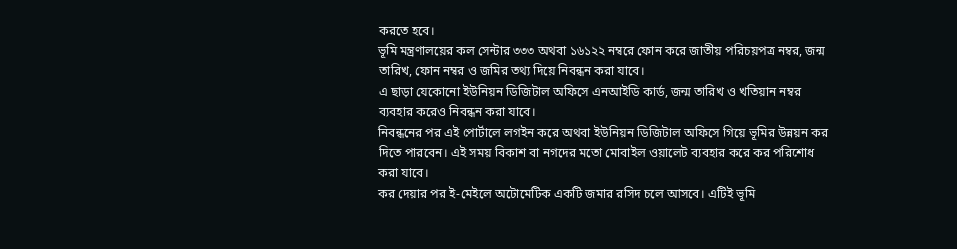করতে হবে।
ভূমি মন্ত্রণালয়ের কল সেন্টার ৩৩৩ অথবা ১৬১২২ নম্বরে ফোন করে জাতীয় পরিচয়পত্র নম্বর, জন্ম তারিখ, ফোন নম্বর ও জমির তথ্য দিয়ে নিবন্ধন করা যাবে।
এ ছাড়া যেকোনো ইউনিয়ন ডিজিটাল অফিসে এনআইডি কার্ড, জন্ম তারিখ ও খতিয়ান নম্বর ব্যবহার করেও নিবন্ধন করা যাবে।
নিবন্ধনের পর এই পোর্টালে লগইন করে অথবা ইউনিয়ন ডিজিটাল অফিসে গিয়ে ভূমির উন্নয়ন কর দিতে পারবেন। এই সময় বিকাশ বা নগদের মতো মোবাইল ওয়ালেট ব্যবহার করে কর পরিশোধ করা যাবে।
কর দেয়ার পর ই-মেইলে অটোমেটিক একটি জমার রসিদ চলে আসবে। এটিই ভূমি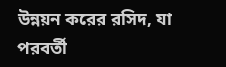উন্নয়ন করের রসিদ, যা পরবর্তী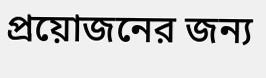প্রয়োজনের জন্য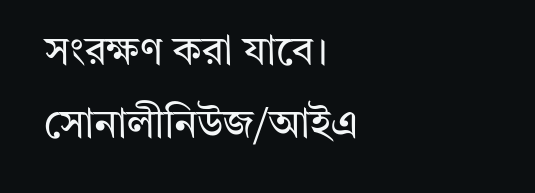সংরক্ষণ করা যাবে।
সোনালীনিউজ/আইএ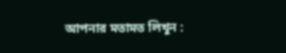আপনার মতামত লিখুন :